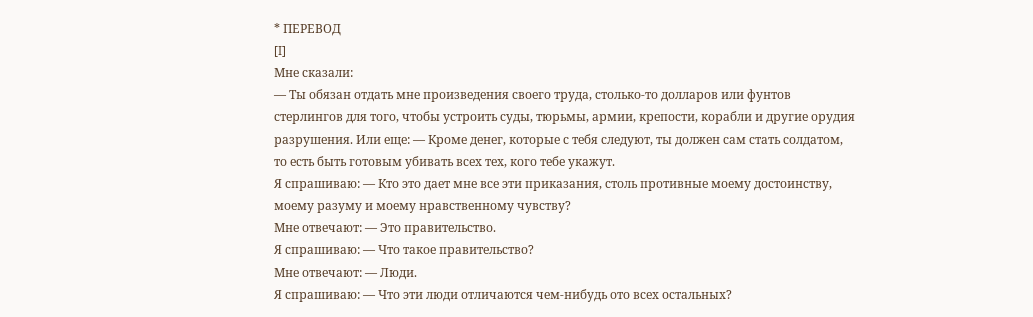* ПЕРЕВОД
[I]
Мне сказали:
— Ты обязан отдать мне произведения своего труда, столько-то долларов или фунтов стерлингов для того, чтобы устроить суды, тюрьмы, армии, крепости, корабли и другие орудия разрушения. Или еще: — Кроме денег, которые с тебя следуют, ты должен сам стать солдатом, то есть быть готовым убивать всех тех, кого тебе укажут.
Я спрашиваю: — Кто это дает мне все эти приказания, столь противные моему достоинству, моему разуму и моему нравственному чувству?
Мне отвечают: — Это правительство.
Я спрашиваю: — Что такое правительство?
Мне отвечают: — Люди.
Я спрашиваю: — Что эти люди отличаются чем-нибудь ото всех остальных?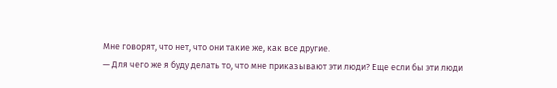Мне говорят, что нет, что они такие же, как все другие.
— Для чего же я буду делать то, что мне приказывают эти люди? Еще если бы эти люди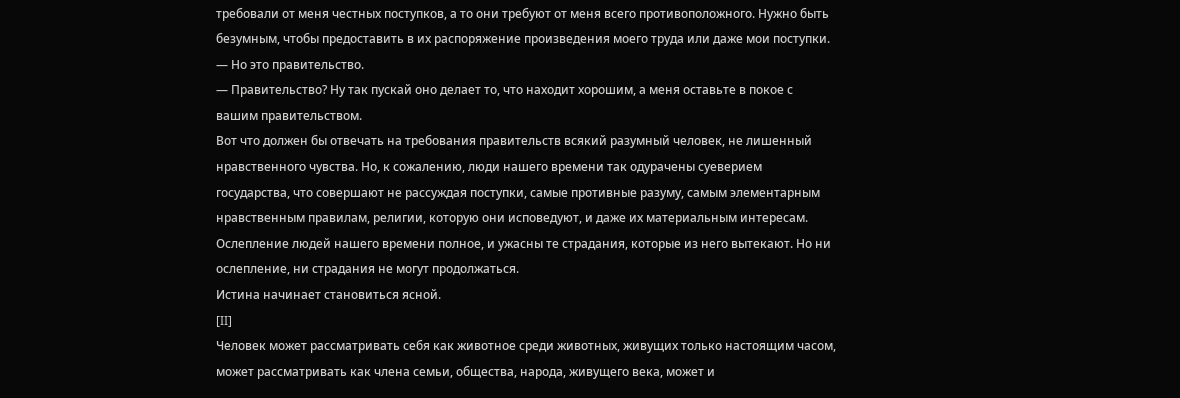требовали от меня честных поступков, а то они требуют от меня всего противоположного. Нужно быть безумным, чтобы предоставить в их распоряжение произведения моего труда или даже мои поступки.
— Но это правительство.
— Правительство? Ну так пускай оно делает то, что находит хорошим, а меня оставьте в покое с вашим правительством.
Вот что должен бы отвечать на требования правительств всякий разумный человек, не лишенный нравственного чувства. Но, к сожалению, люди нашего времени так одурачены суеверием государства, что совершают не рассуждая поступки, самые противные разуму, самым элементарным нравственным правилам, религии, которую они исповедуют, и даже их материальным интересам.
Ослепление людей нашего времени полное, и ужасны те страдания, которые из него вытекают. Но ни ослепление, ни страдания не могут продолжаться.
Истина начинает становиться ясной.
[II]
Человек может рассматривать себя как животное среди животных, живущих только настоящим часом, может рассматривать как члена семьи, общества, народа, живущего века, может и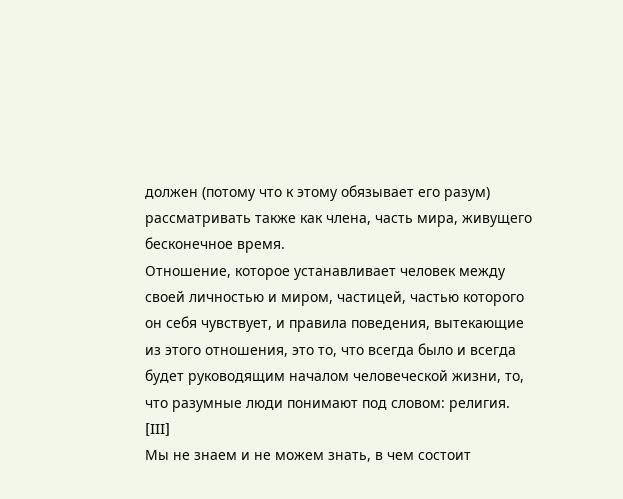должен (потому что к этому обязывает его разум) рассматривать также как члена, часть мира, живущего бесконечное время.
Отношение, которое устанавливает человек между своей личностью и миром, частицей, частью которого он себя чувствует, и правила поведения, вытекающие из этого отношения, это то, что всегда было и всегда будет руководящим началом человеческой жизни, то, что разумные люди понимают под словом: религия.
[III]
Мы не знаем и не можем знать, в чем состоит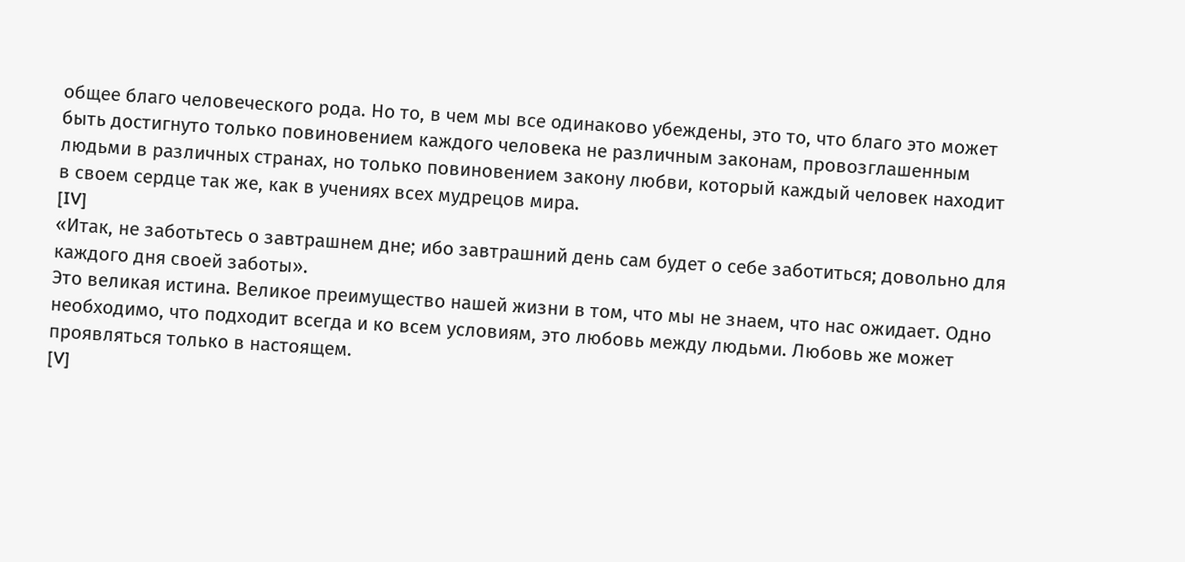общее благо человеческого рода. Но то, в чем мы все одинаково убеждены, это то, что благо это может быть достигнуто только повиновением каждого человека не различным законам, провозглашенным людьми в различных странах, но только повиновением закону любви, который каждый человек находит в своем сердце так же, как в учениях всех мудрецов мира.
[IV]
«Итак, не заботьтесь о завтрашнем дне; ибо завтрашний день сам будет о себе заботиться; довольно для каждого дня своей заботы».
Это великая истина. Великое преимущество нашей жизни в том, что мы не знаем, что нас ожидает. Одно необходимо, что подходит всегда и ко всем условиям, это любовь между людьми. Любовь же может проявляться только в настоящем.
[V]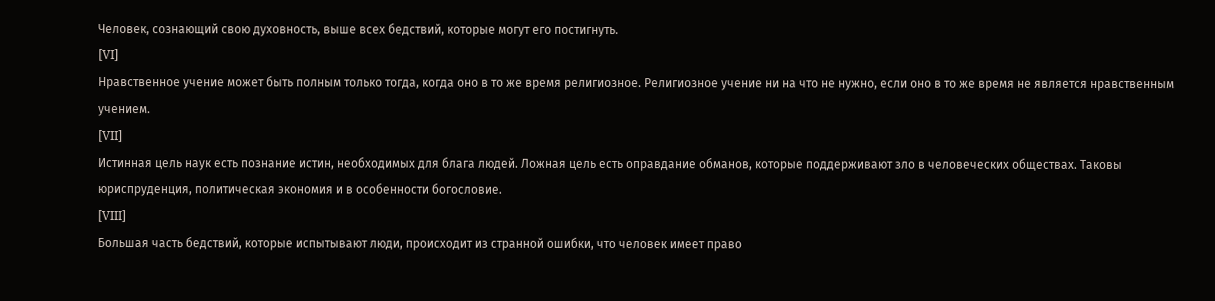Человек, сознающий свою духовность, выше всех бедствий, которые могут его постигнуть.
[VI]
Нравственное учение может быть полным только тогда, когда оно в то же время религиозное. Религиозное учение ни на что не нужно, если оно в то же время не является нравственным учением.
[VII]
Истинная цель наук есть познание истин, необходимых для блага людей. Ложная цель есть оправдание обманов, которые поддерживают зло в человеческих обществах. Таковы юриспруденция, политическая экономия и в особенности богословие.
[VIII]
Большая часть бедствий, которые испытывают люди, происходит из странной ошибки, что человек имеет право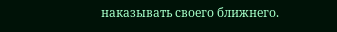наказывать своего ближнего.